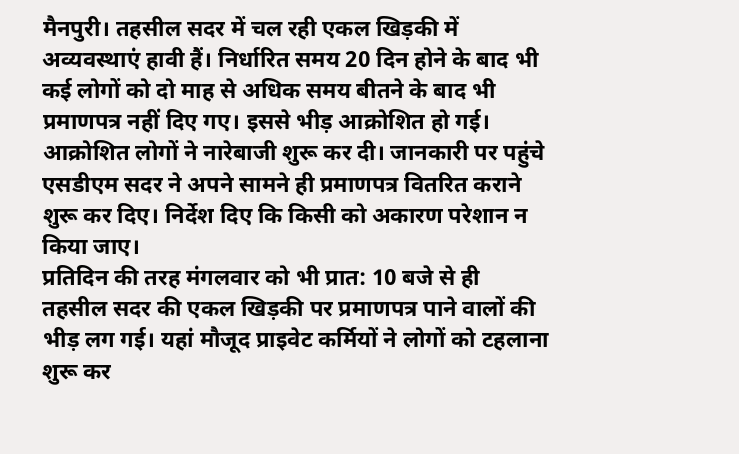मैनपुरी। तहसील सदर में चल रही एकल खिड़की में अव्यवस्थाएं हावी हैं। निर्धारित समय 20 दिन होने के बाद भी कई लोगों को दो माह से अधिक समय बीतने के बाद भी प्रमाणपत्र नहीं दिए गए। इससे भीड़ आक्रोशित हो गई। आक्रोशित लोगों ने नारेबाजी शुरू कर दी। जानकारी पर पहुंचे एसडीएम सदर ने अपने सामने ही प्रमाणपत्र वितरित कराने शुरू कर दिए। निर्देश दिए कि किसी को अकारण परेशान न किया जाए।
प्रतिदिन की तरह मंगलवार को भी प्रात: 10 बजे से ही तहसील सदर की एकल खिड़की पर प्रमाणपत्र पाने वालों की भीड़ लग गई। यहां मौजूद प्राइवेट कर्मियों ने लोगों को टहलाना शुरू कर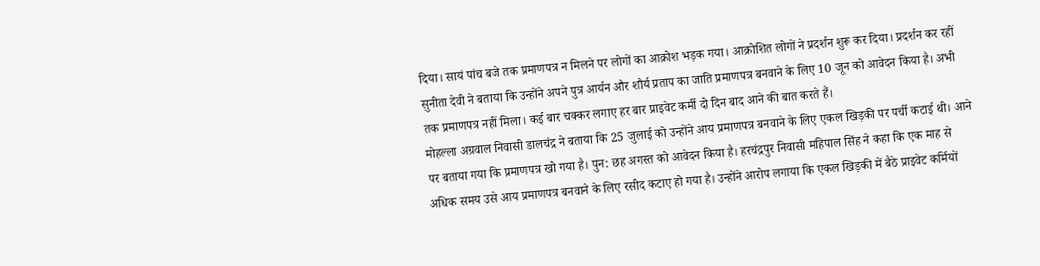दिया। सायं पांच बजे तक प्रमाणपत्र न मिलने पर लोगों का आक्रोश भड़क गया। आक्रोशित लोगों ने प्रदर्शन शुरू कर दिया। प्रदर्शन कर रहीं सुनीता देवी ने बताया कि उन्होंने अपने पुत्र आर्यन और शौर्य प्रताप का जाति प्रमाणपत्र बनवाने के लिए 10 जून को आवेदन किया है। अभी तक प्रमाणपत्र नहीं मिला। कई बार चक्कर लगाए हर बार प्राइवेट कर्मी दो दिन बाद आने की बात करते हैं।
मोहल्ला अग्रवाल निवासी डालचंद्र ने बताया कि 25 जुलाई को उन्होंने आय प्रमाणपत्र बनवाने के लिए एकल खिड़की पर पर्ची कटाई थी। आने पर बताया गया कि प्रमाणपत्र खो गया है। पुन: छह अगस्त को आवेदन किया है। हरचंद्रपुर निवासी महिपाल सिंह ने कहा कि एक माह से अधिक समय उसे आय प्रमाणपत्र बनवाने के लिए रसीद कटाए हो गया है। उन्होंने आरोप लगाया कि एकल खिड़की में बैठे प्राइवेट कर्मियों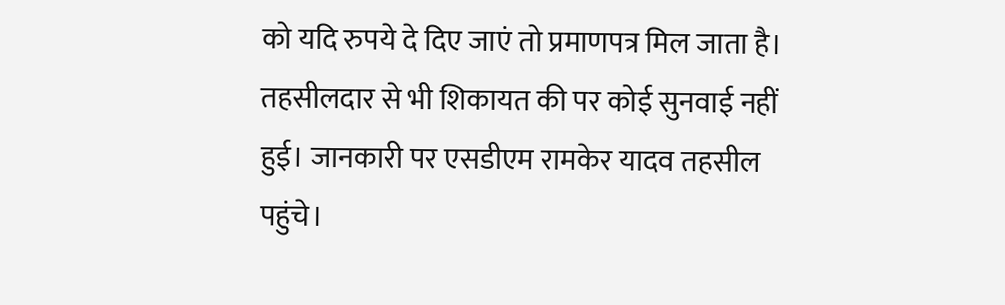को यदि रुपये दे दिए जाएं तो प्रमाणपत्र मिल जाता है। तहसीलदार से भी शिकायत की पर कोई सुनवाई नहीं हुई। जानकारी पर एसडीएम रामकेर यादव तहसील पहुंचे।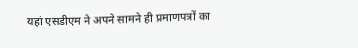यहां एसडीएम ने अपने सामने ही प्रमाणपत्रों का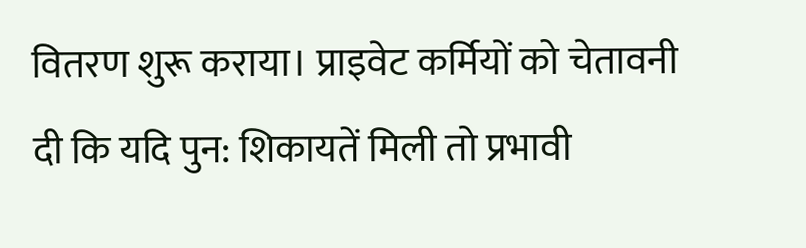वितरण शुरू कराया। प्राइवेट कर्मियों को चेतावनी दी कि यदि पुन: शिकायतें मिली तो प्रभावी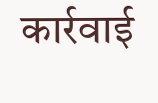कार्रवाई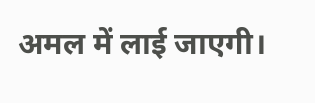अमल में लाई जाएगी।